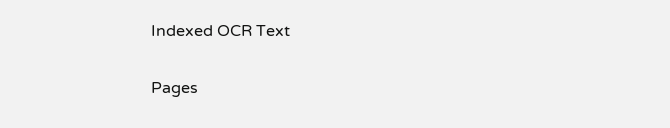Indexed OCR Text

Pages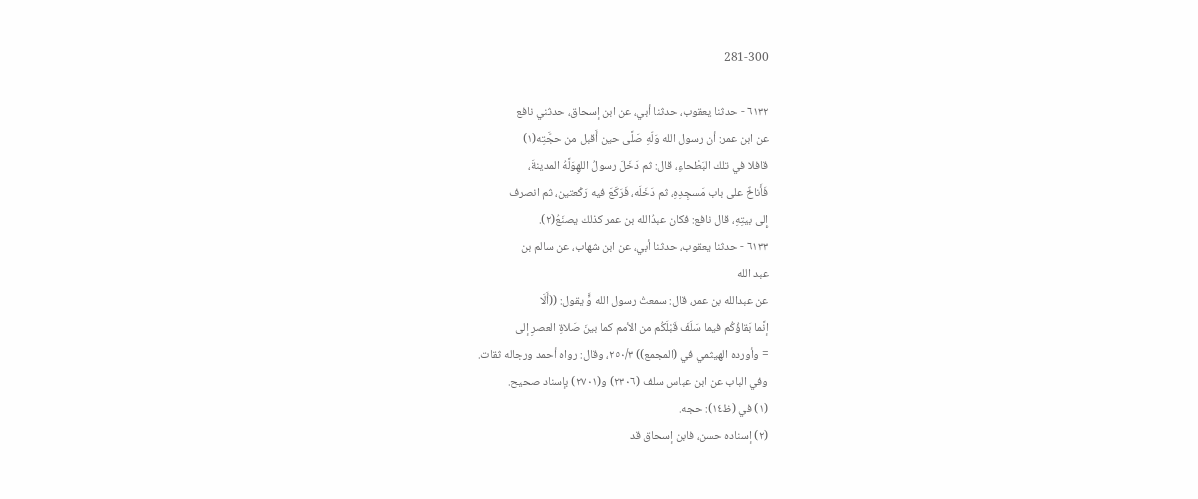281-300

٦١٣٢ - حدثنا يعقوب، حدثنا أبي، عن ابن إسحاق، حدثني نافع
عن ابن عمر: أن رسول الله وَلّهِ صَلَّى حين أَقبل من حجَّتِه(١)
قافلا في تلك البَطْحاءِ، قال: ثم دَخَلَ رسولُ اللهِوَلَّهُ المدينةَ،
فَأَناخٌ على باب مَسجِدِهِ، ثم دَخَلَه، فَرَكَعَ فيه رَكْعتين، ثم انصرف
إِلى بيتِهِ، قال نافع: فكان عبدُالله بن عمر كذلك يصنَعُ(٢).
٦١٣٣ - حدثنا يعقوب، حدثنا أبي، عن ابن شهاب، عن سالم بن
عبد الله
عن عبدالله بن عمر، قال: سمعتُ رسول الله وٍَّ يقول: ((أَلَا
إنَّما بَقاؤُكُم فيما سَلَفَ قَبْلَكُم من الأمم كما بينَ صَلاةِ العصرِ إلى
= وأورده الهيثمي في (المجمع)) ٢٥٠/٣، وقال: رواه أحمد ورجاله ثقات.
وفي الباب عن ابن عباس سلف (٢٣٠٦) و(٢٧٠١) بإسناد صحيح.
(١) في (ظ١٤): حجه.
(٢) إسناده حسن، فابن إسحاق قد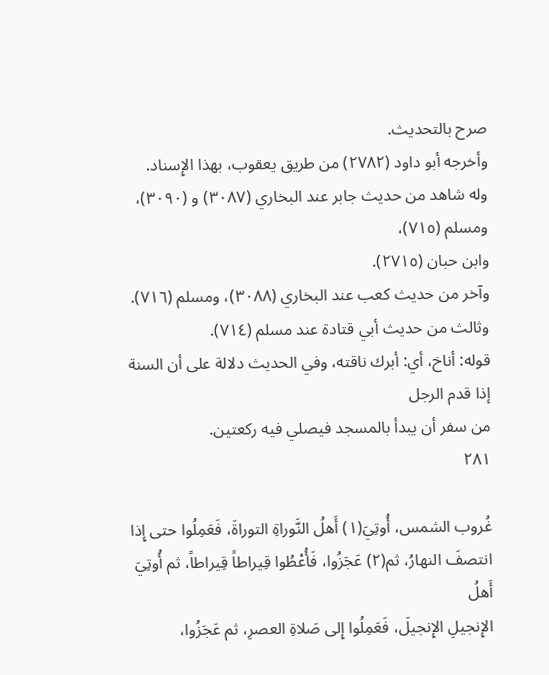صرح بالتحديث.
وأخرجه أبو داود (٢٧٨٢) من طريق يعقوب، بهذا الإِسناد.
وله شاهد من حديث جابر عند البخاري (٣٠٨٧) و (٣٠٩٠)، ومسلم (٧١٥)،
وابن حبان (٢٧١٥).
وآخر من حديث كعب عند البخاري (٣٠٨٨)، ومسلم (٧١٦).
وثالث من حديث أبي قتادة عند مسلم (٧١٤).
قوله: أناخ، أي: أبرك ناقته، وفي الحديث دلالة على أن السنة إذا قدم الرجل
من سفر أن يبدأ بالمسجد فيصلي فيه ركعتين.
٢٨١

غُروب الشمس، أُوتِيَ(١) أَهلُ النَّوراةِ التوراةَ، فَعَمِلُوا حتى إِذا
انتصفَ النهارُ، ثم(٢) عَجَزُوا، فَأُعْطُوا قِيراطاً قِيراطاً، ثم أُوتِيَ أَهلُ
الإِنجيلِ الإِنجيلَ، فَعَمِلُوا إِلى صَلاةِ العصرِ، ثم عَجَزُوا،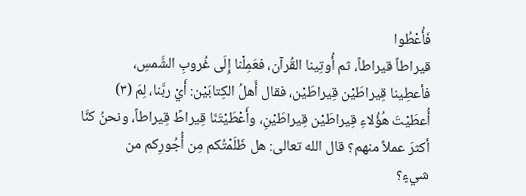فَأُعْطُوا
قيراطاً قيراطاً، ثم أُوتِينا القُرآن، فعَمِلْنا إِلَى غُروبِ الشَّمسِ،
فأعطِينا قِيراطَيْن قِيراطَيْن، فقال أَهلُ الكِتابَيْن: أَيْ ربَّنا، لِمَ (٣)
أُعطَيْتَ هُؤُلاءِ قِيراطَيْن قِيراطَيْنِ، وأَعْطَيْتَنَا قِيراطً قِيراطاً، ونحنُ كنَّا
أكثرَ عملاً منهم؟ قال الله تعالى: هل ظَلَمْتُكم مِن أُجُورِكم من
شيءٍ؟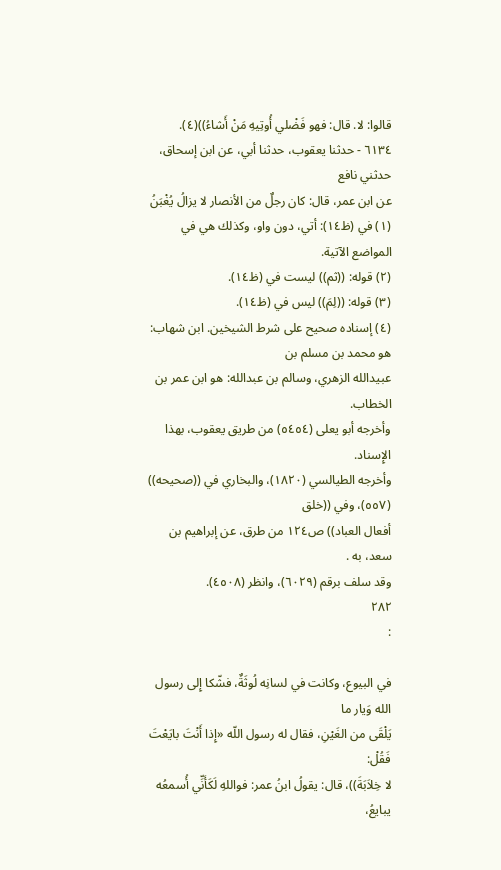قالوا: لا. قال: فهو فَضْلي أُوتِيهِ مَنْ أَشاءُ))(٤).
٦١٣٤ - حدثنا يعقوب، حدثنا أبي، عن ابن إسحاق، حدثني نافع
عن ابن عمر، قال: كان رجلٌ من الأنصار لا يزالُ يُغْبَنُ
(١) في (ظ١٤): أتي، دون واو، وكذلك هي في المواضع الآتية.
(٢) قوله: ((ثم)) ليست في (ظ١٤).
(٣) قوله: ((لِمَ)) ليس في (ظ١٤).
(٤) إسناده صحيح على شرط الشيخين. ابن شهاب: هو محمد بن مسلم بن
عبيدالله الزهري، وسالم بن عبدالله: هو ابن عمر بن الخطاب.
وأخرجه أبو يعلى (٥٤٥٤) من طريق يعقوب، بهذا الإِسناد.
وأخرجه الطيالسي (١٨٢٠)، والبخاري في ((صحيحه)) (٥٥٧)، وفي ((خلق
أفعال العباد)) ص١٢٤ من طرق، عن إبراهيم بن سعد، به .
وقد سلف برقم (٦٠٢٩)، وانظر (٤٥٠٨).
٢٨٢
:

في البيوع، وكانت في لسانِه لُوثَةٌ، فشّكا إِلى رسول الله وَيار ما
يَلْقَى من الغَيْنِ، فقال له رسول اللّه «إِذا أَنْتَ بايَعْتَ فَقُلْ:
لا خِلاَبَةَ))، قال: يقولُ ابنُ عمر: فواللهِ لَكَأَنِّي أُسمعُه یبایعُ،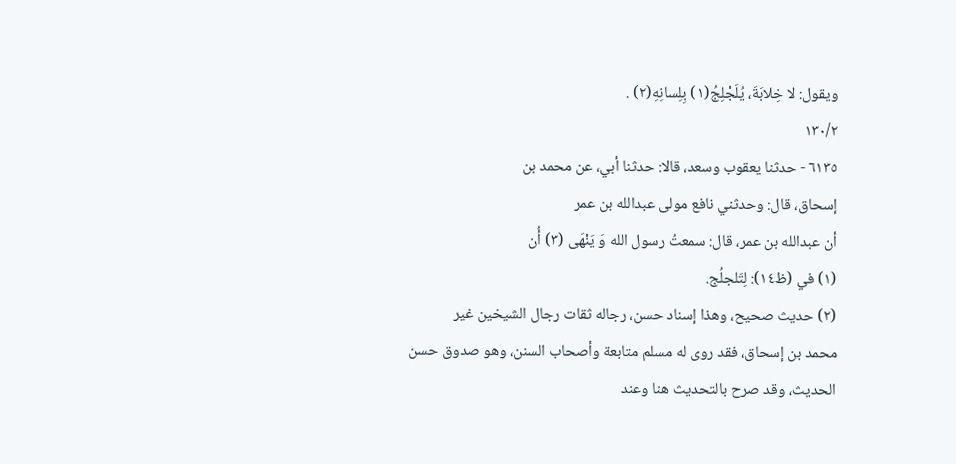ويقول: لا خِلابَةَ، يُلَجْلِجُ(١) بِلِسانِهِ(٢) .
١٣٠/٢
٦١٣٥ - حدثنا يعقوب وسعد، قالا: حدثنا أبي، عن محمد بن
إسحاق، قال: وحدثني نافع مولى عبدالله بن عمر
أن عبدالله بن عمر، قال: سمعتُ رسول الله وَ يَنْهَى (٣) أُن
(١) في (ظ١٤): لِتَلجلُج.
(٢) حديث صحيح، وهذا إسناد حسن، رجاله ثقات رجال الشيخين غير
محمد بن إسحاق، فقد روى له مسلم متابعة وأصحاب السنن، وهو صدوق حسن
الحديث، وقد صرح بالتحديث هنا وعند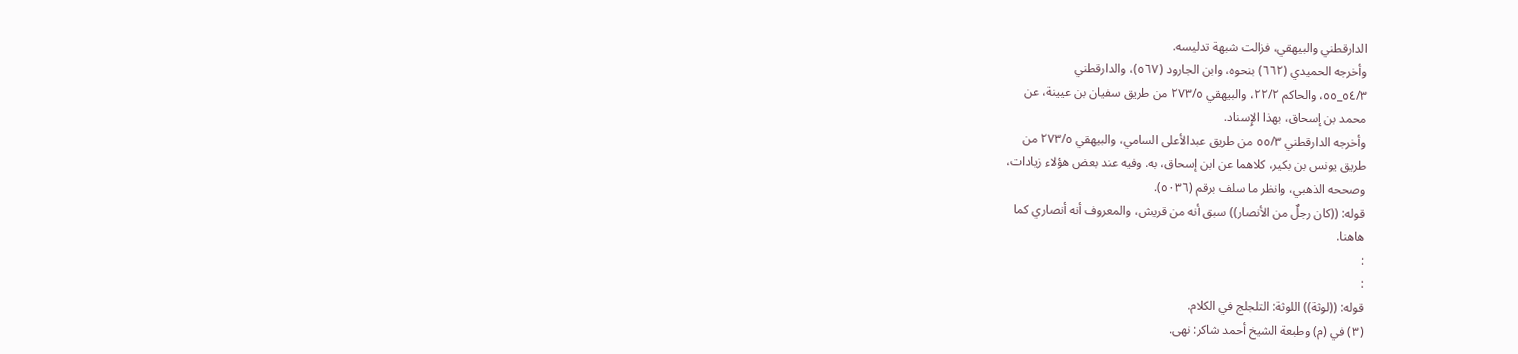الدارقطني والبيهقي، فزالت شبهة تدليسه.
وأخرجه الحميدي (٦٦٢) بنحوه، وابن الجارود (٥٦٧)، والدارقطني
٥٤/٣_٥٥، والحاكم ٢٢/٢، والبيهقي ٢٧٣/٥ من طريق سفيان بن عيينة، عن
محمد بن إسحاق، بهذا الإِسناد.
وأخرجه الدارقطني ٥٥/٣ من طريق عبدالأعلى السامي، والبيهقي ٢٧٣/٥ من
طريق يونس بن بكير، كلاهما عن ابن إسحاق، به. وفيه عند بعض هؤلاء زيادات،
وصححه الذهبي، وانظر ما سلف برقم (٥٠٣٦).
قوله: ((كان رجلٌ من الأنصار)) سبق أنه من قريش، والمعروف أنه أنصاري كما
هاهنا.
:
:
قوله: ((لوثة)) اللوثة: التلجلج في الكلام.
(٣) في (م) وطبعة الشيخ أحمد شاكر: نهى.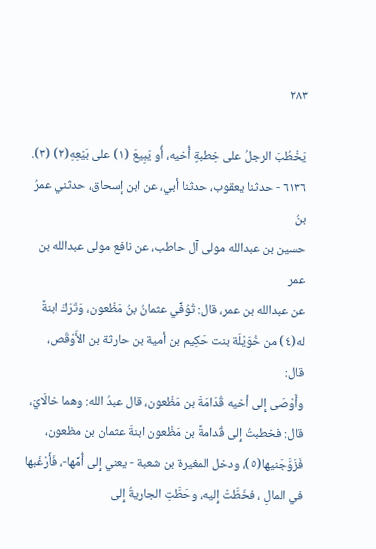٢٨٣

يَخْطُبَ الرجلُ على خِطبةٍ أُخيه، أُو يَبِيعَ (١) على بَيْعِهِ(٢) (٣).
٦١٣٦ - حدثنا يعقوب، حدثنا أبي، عن ابن إسحاق، حدثني عمرُ بنُ
حسين بن عبدالله مولى آل حاطب، عن نافع مولى عبدالله بن عمر
عن عبدالله بن عمر، قال: تُوُفِّي عثمانُ بنُ مَظْعون، وَتَرَكَ ابنةً
له(٤) من خُوَيْلَة بنت حَكِيم بن أمية بن حارثة بن الأَوْقَص، قال:
وأَوْصَى إِلى أخيه قُدَامَةَ بن مَظْعون، قال عبدُ الله: وهما خالَايَ،
قال: فخطبتُ إِلى قُدامةً بن مَظْعون ابنةَ عثمان بن مظعون،
فَزَوَّجَنيها(٥)، ودخل المغيرة بن شعبة - يعني إِلى أُمِّها-، فَأَرْغَبها
في المالِ ، فخَطَّتْ إِليه، وحَطَّتِ الجاريةُ إِلى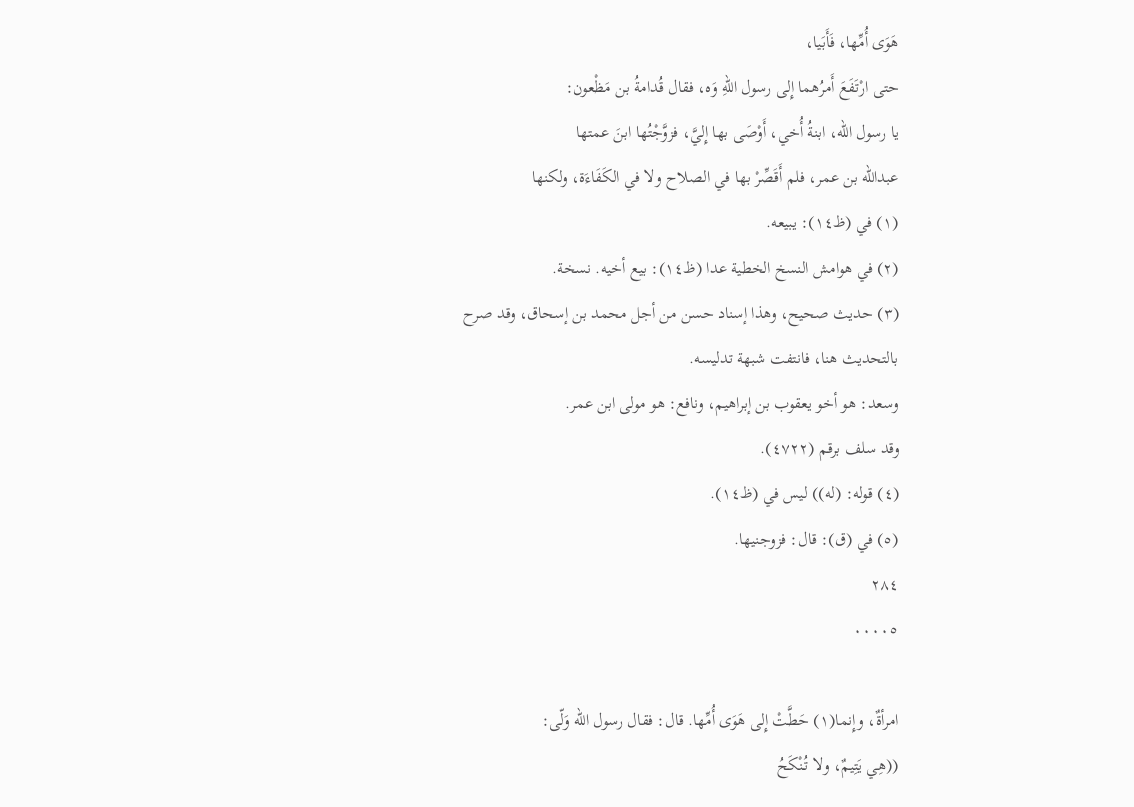هَوَى أُمِّها، فَأَبَيا،
حتى ارْتَفَعَ أَمرُهما إِلى رسول اللهِ وَه، فقال قُدامةُ بن مَظْعون:
يا رسول الله، ابنةُ أُخي، أَوْصَى بها إِليَّ، فزوَّجْتُها ابنَ عمتها
عبدالله بن عمر، فلم أَقَصِّرْ بها في الصلاح ولا في الكَفَاءَة، ولكنها
(١) في (ظ١٤): يبيعه.
(٢) في هوامش النسخ الخطية عدا (ظ١٤): بيع أخيه. نسخة.
(٣) حديث صحيح، وهذا إسناد حسن من أجل محمد بن إسحاق، وقد صرح
بالتحديث هنا، فانتفت شبهة تدليسه.
وسعد: هو أخو يعقوب بن إبراهيم، ونافع: هو مولى ابن عمر.
وقد سلف برقم (٤٧٢٢).
(٤) قوله: (له)) ليس في (ظ١٤).
(٥) في (ق): قال: فزوجنيها.
٢٨٤
٠٠٠٠٥

امرأةٌ، وإِنما(١) حَطَّتْ إِلى هَوَى أُمِّها. قال: فقال رسول الله وَلّى:
((هِي يَتِيمٌ، ولا تُنْكَحُ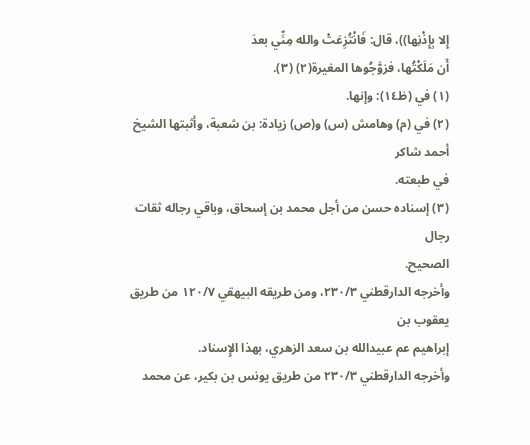إِلا بِإِذْنِها))، قال: فَانْتُزِعَتْ والله مِنِّي بعدَ
أَن مَلَكْتُها، فزوَّجُوها المغيرة(٢) (٣).
(١) في (ظ١٤): وإنها.
(٢) في (م) وهامش (س) و(ص) زيادة: بن شعبة، وأثبتها الشيخ أحمد شاكر
في طبعته.
(٣) إسناده حسن من أجل محمد بن إسحاق، وباقي رجاله ثقات رجال
الصحیح.
وأخرجه الدارقطني ٢٣٠/٣، ومن طريقه البيهقي ١٢٠/٧ من طريق يعقوب بن
إبراهيم عم عبيدالله بن سعد الزهري، بهذا الإِسناد.
وأخرجه الدارقطني ٢٣٠/٣ من طريق يونس بن بكير، عن محمد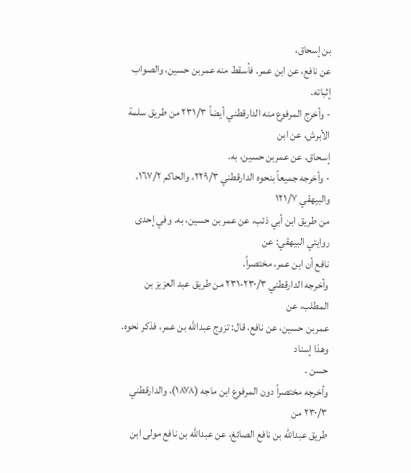بن إسحاق،
عن نافع، عن ابن عمر. فأسقط منه عمربن حسين، والصواب إثباته.
- وأخرج المرفوع منه الدارقطني أيضاً ٢٣١/٣ من طريق سلمة الأبرش، عن ابن
إسحاق، عن عمربن حسین، به.
- وأخرجه جميعاً بنحوه الدارقطني ٢٢٩/٣، والحاكم ١٦٧/٢، والبيهقي ١٢١/٧
من طريق ابن أبي ذئب، عن عمر بن حسين، به. وفي إحدى روايتي البيهقي: عن
نافع أن ابن عمر، مختصراً.
وأخرجه الدارقطني ٢٣٠/٣-٢٣١ من طريق عبد العزيز بن المطلب، عن
عمربن حسين، عن نافع، قال: تزوج عبدالله بن عمر، فذكر نحوه. وهذا إسناد
حسن .
وأخرجه مختصراً دون المرفوع ابن ماجه (١٨٧٨)، والدارقطني ٢٣٠/٣ من
طريق عبدالله بن نافع الصائغ، عن عبدالله بن نافع مولى ابن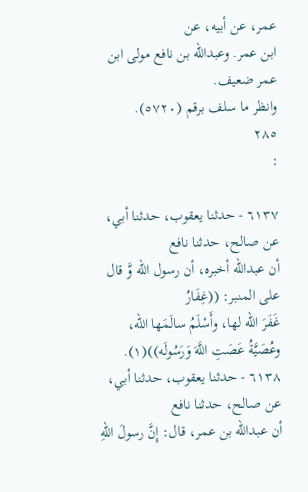عمر، عن أبيه، عن
ابن عمر. وعبدالله بن نافع مولى ابن عمر ضعيف.
وانظر ما سلف برقم (٥٧٢٠).
٢٨٥
:

٦١٣٧ - حدثنا يعقوب، حدثنا أبي، عن صالح، حدثنا نافع
أن عبدالله أخبره، أن رسول الله وَّ قال على المنبر: ((غِفَارُ
غَفَرَ الله لها، وأَسْلَمُ سالَمَها الله، وعُصَيَّةُ عَصَتِ اللَّهَ وَرَسُولَه))(١).
٦١٣٨ - حدثنا يعقوب، حدثنا أبي، عن صالح، حدثنا نافع
أن عبدالله بن عمر، قال: إِنَّ رسولَ اللهِ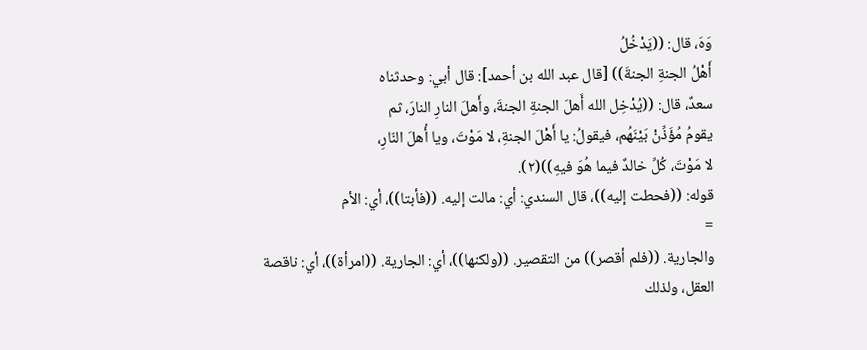وَهَ، قال: ((يَدْخُلُ
أَهْلُ الجنةِ الجنةَ)) [قال عبد الله بن أحمد]: قال أبي: وحدثناه
سعدٌ، قال: ((يُدْخِل الله أَهلَ الجنةِ الجنةَ، وأَهلَ النارِ النارَ، ثم
يقومُ مُؤَذِّنْ بَيْنَهُم، فيقولُ: يا أَهْلَ الجنةِ، لا مَوْتَ، ويا أُهلَ النّارِ،
لا مَوْتَ، كُلِّ خالدٌ فيما هُوَ فيهِ))(٢).
قوله: ((فحطت إليه))، قال السندي: أي: مالت إليه. ((فأبتا))، أي: الأم
=
والجارية. ((فلم أقصر)) من التقصير. ((ولكنها))، أي: الجارية. ((امرأة))، أي: ناقصة
العقل، ولذلك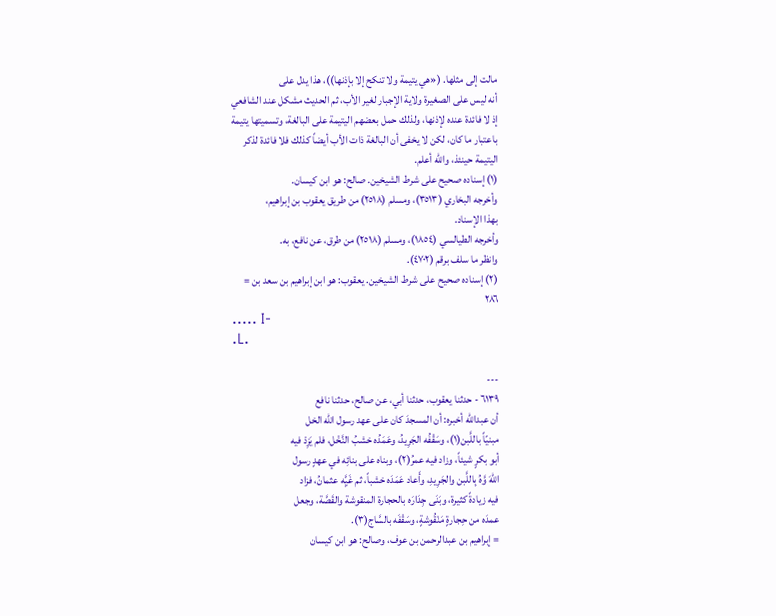مالت إلى مثلها. («هي يتيمة ولا تنكح إلا بإذنها))، هذا يدل على
أنه ليس على الصغيرة ولاية الإجبار لغير الأب، ثم الحديث مشكل عند الشافعي
إذ لا فائدة عنده لإذنها، ولذلك حمل بعضهم اليتيمة على البالغة، وتسميتها يتيمة
باعتبار ما كان، لكن لا يخفى أن البالغة ذات الأب أيضاً كذلك فلا فائدة لذكر
اليتيمة حينئذ، والله أعلم.
(١) إسناده صحيح على شرط الشيخين. صالح: هو ابن كيسان.
وأخرجه البخاري (٣٥١٣)، ومسلم (٢٥١٨) من طريق يعقوب بن إبراهيم،
بهذا الإسناد.
وأخرجه الطيالسي (١٨٥٤)، ومسلم (٢٥١٨) من طرق، عن نافع، به.
وانظر ما سلف برقم (٤٧٠٢).
(٢) إسناده صحيح على شرط الشيخين. يعقوب: هو ابن إبراهيم بن سعد بن =
٢٨٦
..... I-
.L.

---
٦١٣٩ - حدثنا يعقوب، حدثنا أبي، عن صالح، حدثنا نافع
أن عبدالله أخبره: أن المسجدَ كان على عهد رسول الله الخل
مبنيّاً باللَّبن(١)، وسَقْفُه الجَرِيدُ، وعَمَدُه خشبُ النَّخْل، فلم يَزِدْ فيه
أبو بكرٍ شيئاً، وزاد فيه عمرُ(٢)، وبناه على بنائِه في عهدٍ رسول
اللّهَ وَّهُ بِاللَّبن والجَرِيدِ، وأَعاد عَمَدَه خشباً، ثم غَيَِّه عثمانُ، فزاد
فيه زيادةً كثيرة، وبَنَى جِدَارَه بالحجارة المنقوشة والقَصَّة، وجعل
عمدَه من حِجارةٍ مَنْقُوشةٍ، وسَقْفَه بالسَّاج(٣).
= إبراهيم بن عبدالرحمن بن عوف، وصالح: هو ابن كيسان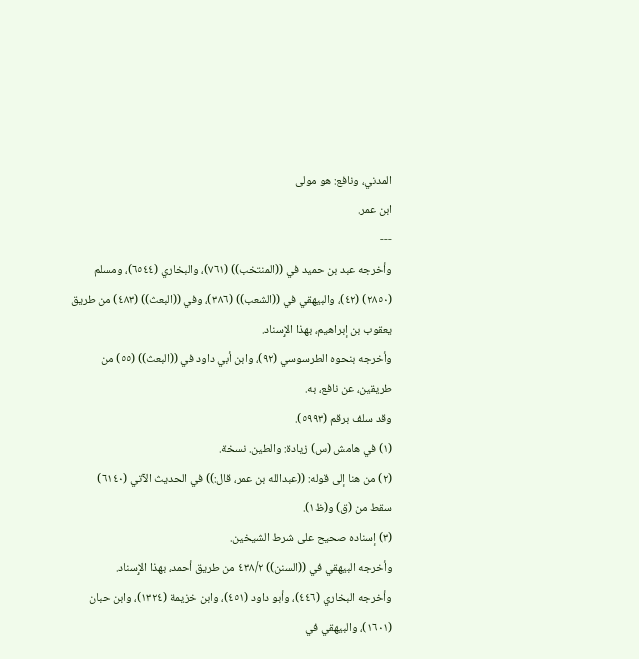المدني، ونافع: هو مولى
ابن عمر.
---
وأخرجه عبد بن حميد في ((المنتخب)) (٧٦١)، والبخاري (٦٥٤٤)، ومسلم
(٢٨٥٠) (٤٢)، والبيهقي في ((الشعب)) (٣٨٦)، وفي ((البعث)) (٤٨٣) من طريق
يعقوب بن إبراهيم، بهذا الإِسناد.
وأخرجه بنحوه الطرسوسي (٩٢)، وابن أبي داود في ((البعث)) (٥٥) من
طریقین، عن نافع، به.
وقد سلف برقم (٥٩٩٣).
(١) في هامش (س) زيادة: والطين. نسخة.
(٢) من هنا إلى قوله: ((عبدالله بن عمر، قال:)) في الحديث الآتي (٦١٤٠)
سقط من (ق) و(ظ١).
(٣) إسناده صحيح على شرط الشيخين.
وأخرجه البيهقي في ((السنن)) ٤٣٨/٢ من طريق أحمد، بهذا الإِسناد.
وأخرجه البخاري (٤٤٦)، وأبو داود (٤٥١)، وابن خزيمة (١٣٢٤)، وابن حبان
(١٦٠١)، والبيهقي في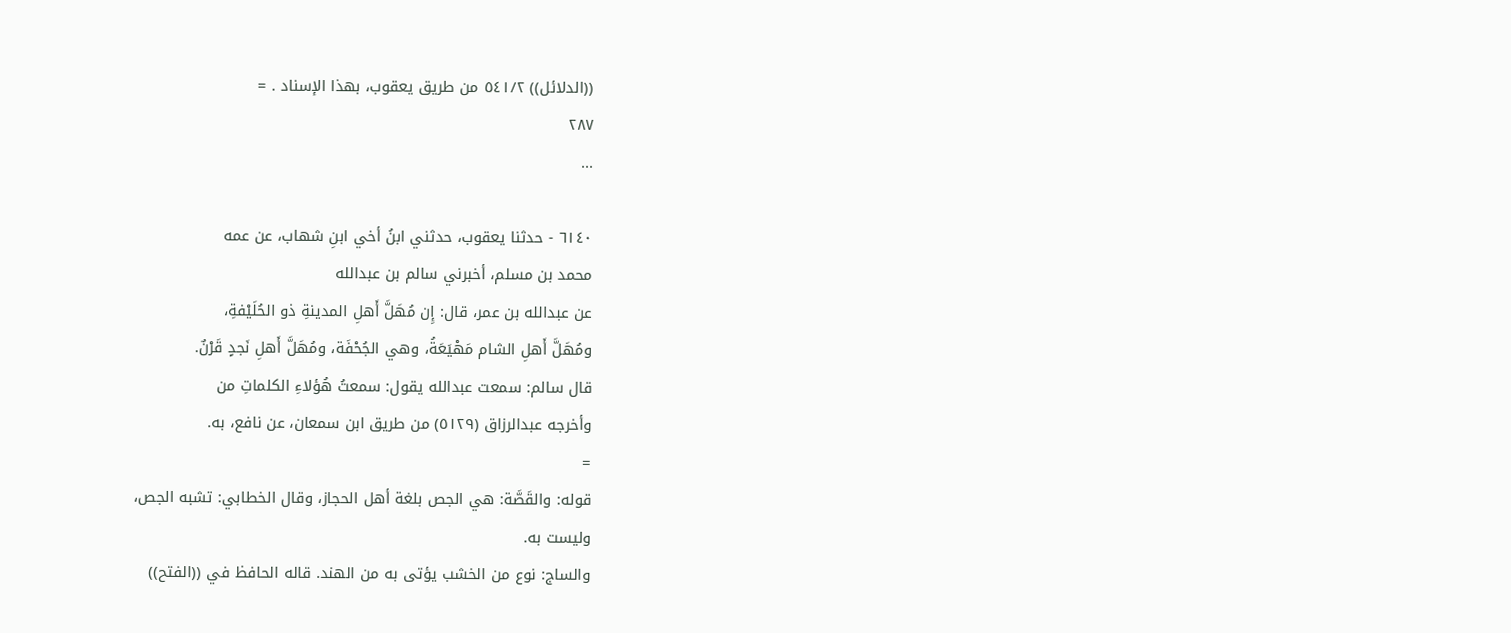((الدلائل)) ٥٤١/٢ من طريق يعقوب، بهذا الإسناد . =
٢٨٧
...

٦١٤٠ - حدثنا يعقوب، حدثني ابنُ أخي ابنِ شهاب، عن عمه
محمد بن مسلم، أخبرني سالم بن عبدالله
عن عبدالله بن عمر، قال: إِن مُهَلَّ أَهلِ المدينةِ ذو الحُلَيْفةِ،
ومُهَلَّ أَهلِ الشام مَهْيَعَةُ، وهي الجُحْفَة، ومُهَلَّ أَهلِ نَجدٍ قَرْنٌ.
قال سالم: سمعت عبدالله يقول: سمعتُ هُؤلاءِ الكلماتِ من
وأخرجه عبدالرزاق (٥١٢٩) من طريق ابن سمعان، عن نافع، به.
=
قوله: والقَصَّة: هي الجص بلغة أهل الحجاز، وقال الخطابي: تشبه الجص،
ولیست به.
والساج: نوع من الخشب يؤتى به من الهند. قاله الحافظ في ((الفتح))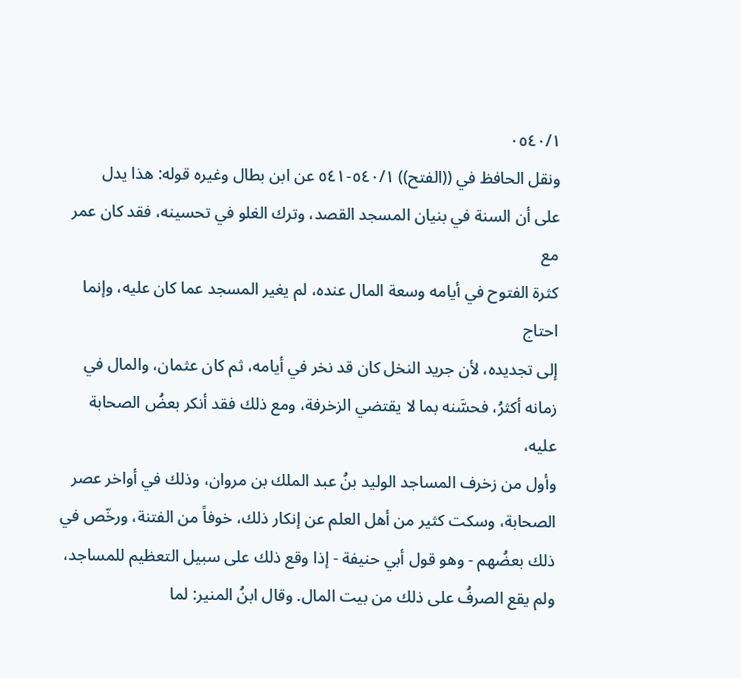٠٥٤٠/١
ونقل الحافظ في ((الفتح)) ٥٤٠/١-٥٤١ عن ابن بطال وغيره قوله: هذا يدل
على أن السنة في بنيان المسجد القصد، وترك الغلو في تحسينه، فقد كان عمر مع
كثرة الفتوح في أيامه وسعة المال عنده، لم يغير المسجد عما كان عليه، وإنما احتاج
إلى تجديده، لأن جريد النخل كان قد نخر في أيامه، ثم كان عثمان، والمال في
زمانه أكثرُ، فحسَّنه بما لا يقتضي الزخرفة، ومع ذلك فقد أنكر بعضُ الصحابة عليه،
وأول من زخرف المساجد الوليد بنُ عبد الملك بن مروان، وذلك في أواخر عصر
الصحابة، وسكت كثير من أهل العلم عن إنكار ذلك، خوفاً من الفتنة، ورخّص في
ذلك بعضُهم - وهو قول أبي حنيفة - إذا وقع ذلك على سبيل التعظيم للمساجد،
ولم يقع الصرفُ على ذلك من بيت المال. وقال ابنُ المنير: لما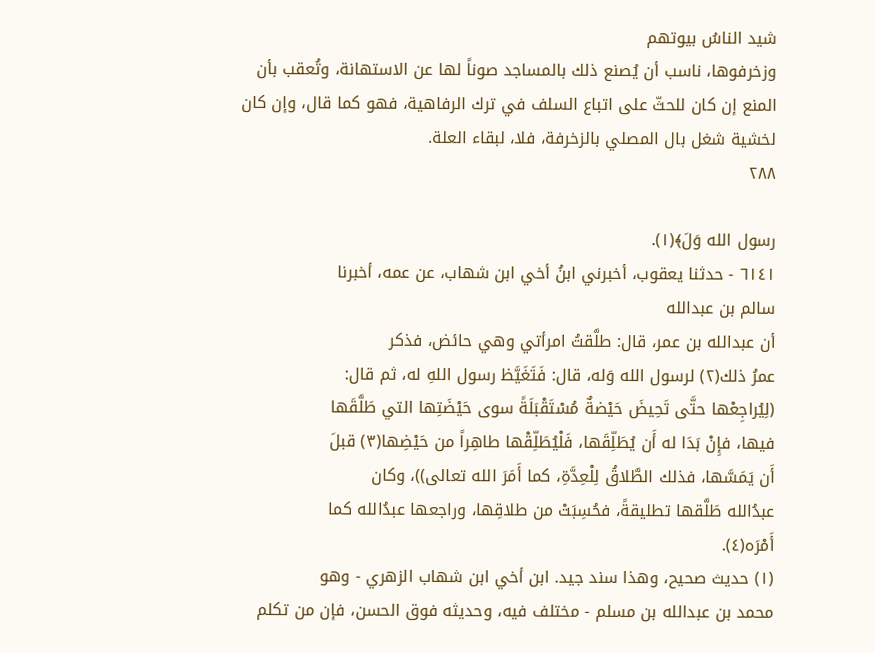شيد الناسُ بيوتهم
وزخرفوها، ناسب أن يُصنع ذلك بالمساجد صوناً لها عن الاستهانة، وتُعقب بأن
المنع إن كان للحثّ على اتباع السلف في ترك الرفاهية، فهو كما قال، وإن كان
لخشية شغل بال المصلي بالزخرفة، فلا، لبقاء العلة.
٢٨٨

رسول الله وَلَ﴾(١).
٦١٤١ - حدثنا يعقوب، أخبرني ابنُ أخي ابن شهاب، عن عمه، أخبرنا
سالم بن عبدالله
أن عبدالله بن عمر، قال: طلَّقتُ امرأتي وهي حائض، فذكر
عمرُ ذلك(٢) لرسول الله وَله، قال: فَتَغَيَّظ رسول اللهِ له، ثم قال:
(لِيُراجِعْها حتَّى تَحِيضَ حَيْضةٌ مُسْتَقْبَلَةً سوى حَيْضَتِها التي طَلَّقَها
فيها، فإِنْ بَدَا له أَن يُطَلِّقَها، فَلْيُطَلِّقْها طاهِراً من حَيْضِها(٣) قبلَ
أَن يَمَسَّها، فذلك الطَّلاقُ لِلْعِدَّةِ، كما أَمَرَ الله تعالى))، وكان
عبدُالله طَلَّقها تطليقةً، فحُسِبَتْ من طلاقِها، وراجعها عبدُالله كما
أَمْرَه(٤).
(١) حديث صحيح، وهذا سند جيد. ابن أخي ابن شهاب الزهري - وهو
محمد بن عبدالله بن مسلم - مختلف فيه، وحديثه فوق الحسن، فإن من تكلم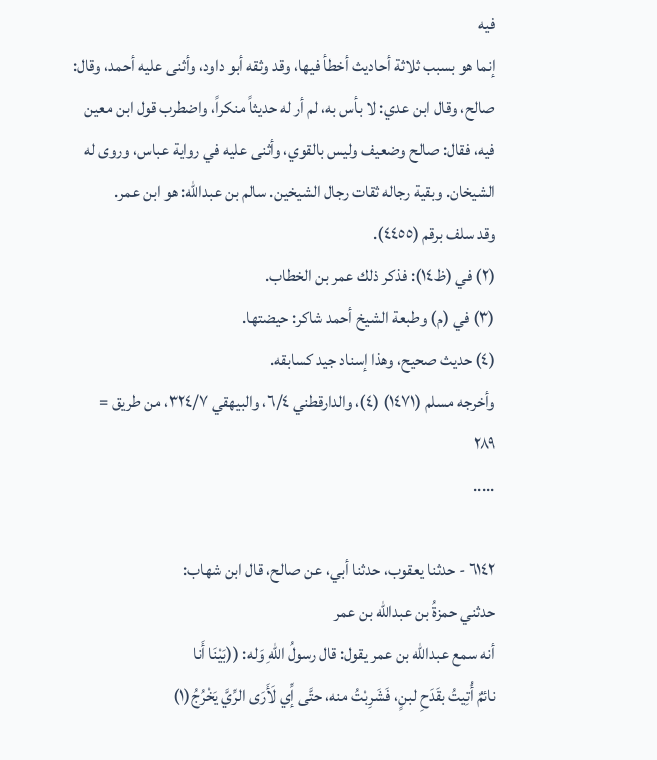فيه
إنما هو بسبب ثلاثة أحاديث أخطأ فيها، وقد وثقه أبو داود، وأثنى عليه أحمد، وقال:
صالح، وقال ابن عدي: لا بأس به، لم أر له حديثاً منكراً، واضطرب قول ابن معين
فيه، فقال: صالح وضعيف وليس بالقوي، وأثنى عليه في رواية عباس، وروى له
الشيخان. وبقية رجاله ثقات رجال الشيخين. سالم بن عبدالله: هو ابن عمر.
وقد سلف برقم (٤٤٥٥).
(٢) في (ظ١٤): فذكر ذلك عمر بن الخطاب.
(٣) في (م) وطبعة الشيخ أحمد شاكر: حيضتها.
(٤) حديث صحيح، وهذا إسناد جيد كسابقه.
وأخرجه مسلم (١٤٧١) (٤)، والدارقطني ٦/٤، والبيهقي ٣٢٤/٧، من طريق =
٢٨٩
.....

٦١٤٢ - حدثنا يعقوب، حدثنا أبي، عن صالح، قال ابن شهاب:
حدثني حمزةُ بن عبدالله بن عمر
أنه سمع عبدالله بن عمر يقول: قال رسولُ اللهِ وَله: ((بَيْنَا أَنا
نائمٌ أُتِيتُ بقَدَحِ لبنٍ، فَشَرِبْتُ منه، حتَّى إِّي لَأَرَى الرِّيَّ يَخْرُجُ(١)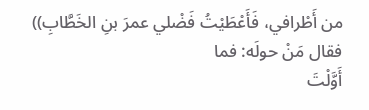من أَطْرافي، فَأَعْطَيْتُ فَضْلي عمرَ بنِ الخَطَّابِ)) فقال مَنْ حولَه: فما
أَوَّلْتَ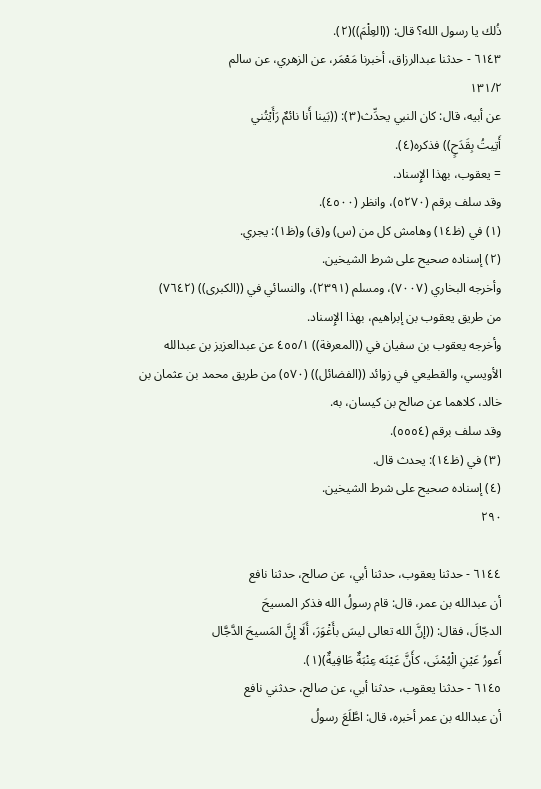ذُلك يا رسول الله؟ قال: ((العِلْمَ))(٢).
٦١٤٣ - حدثنا عبدالرزاق، أخبرنا مَعْمَر، عن الزهري، عن سالم
١٣١/٢
عن أبيه، قال: كان النبي يحدِّث(٣): ((بَينا أَنا نائمٌ رَأَيْتُني
أَتِيتُ بِقَدَحٍ)) فذكره(٤).
= يعقوب، بهذا الإِسناد.
وقد سلف برقم (٥٢٧٠)، وانظر (٤٥٠٠).
(١) في (ظ١٤) وهامش كل من (س) و(ق) و(ظ١): يجري.
(٢) إسناده صحيح على شرط الشيخين.
وأخرجه البخاري (٧٠٠٧)، ومسلم (٢٣٩١)، والنسائي في ((الكبرى)) (٧٦٤٢)
من طريق يعقوب بن إبراهيم، بهذا الإِسناد.
وأخرجه يعقوب بن سفيان في ((المعرفة)) ٤٥٥/١ عن عبدالعزيز بن عبدالله
الأويسي، والقطيعي في زوائد ((الفضائل)) (٥٧٠) من طريق محمد بن عثمان بن
خالد، كلاهما عن صالح بن کیسان، به.
وقد سلف برقم (٥٥٥٤).
(٣) في (ظ١٤): يحدث قال.
(٤) إسناده صحيح على شرط الشيخين.
٢٩٠

٦١٤٤ - حدثنا يعقوب، حدثنا أبي، عن صالح، حدثنا نافع
أن عبدالله بن عمر، قال: قام رسولُ الله فذكر المسيحَ
الدجّالَ، فقال: ((إنَّ الله تعالى ليسَ بأَغْوَرَ، أَلَا إِنَّ المَسيحَ الدَّجَّال
أَعورُ عَيْنِ الْيُمْنَى، كأَنَّ عَيْنَه عِنْبَةٌ طَافِيةٌ)(١).
٦١٤٥ - حدثنا يعقوب، حدثنا أبي، عن صالح، حدثني نافع
أن عبدالله بن عمر أخبره، قال: اطَّلَعَ رسولُ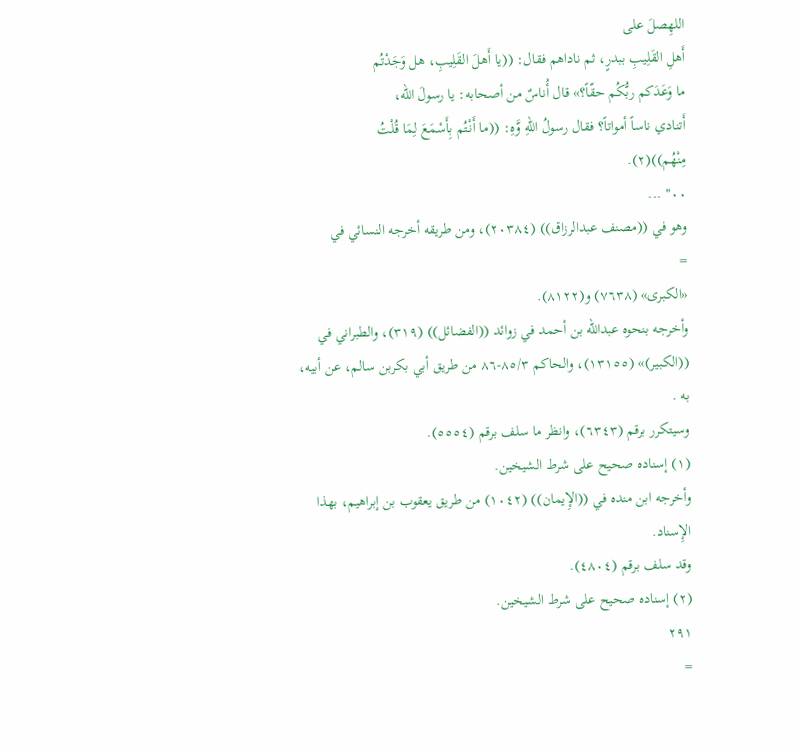اللهِصلَ على
أَهلِ القَلِيبِ ببدرٍ، ثم ناداهم فقال: ((يا أَهلَ القَلِيبِ، هل وَجَدْتُم
ما وَعَدَكم ربُّكُم حقّاً؟» قال أُناسٌ من أصحابه: يا رسولَ الله،
أَتنادي ناساً أمواتاً؟ فقال رسولُ اللهِ وَّهِ: ((ما أَنْتُم بِأَسْمَعَ لِمَا قُلْتُ
مِنْهُم))(٢).
٠٠" ...
وهو في ((مصنف عبدالرزاق)) (٢٠٣٨٤)، ومن طريقه أخرجه النسائي في
=
«الكبرى» (٧٦٣٨) و(٨١٢٢).
وأخرجه بنحوه عبدالله بن أحمد في زوائد ((الفضائل)) (٣١٩)، والطبراني في
((الكبير)» (١٣١٥٥)، والحاكم ٨٥/٣-٨٦ من طريق أبي بكربن سالم، عن أبيه،
به .
وسيتكرر برقم (٦٣٤٣)، وانظر ما سلف برقم (٥٥٥٤).
(١) إسناده صحيح على شرط الشيخين.
وأخرجه ابن منده في ((الإِيمان)) (١٠٤٢) من طريق يعقوب بن إبراهيم، بهذا
الإِسناد.
وقد سلف برقم (٤٨٠٤).
(٢) إسناده صحيح على شرط الشيخين.
٢٩١
=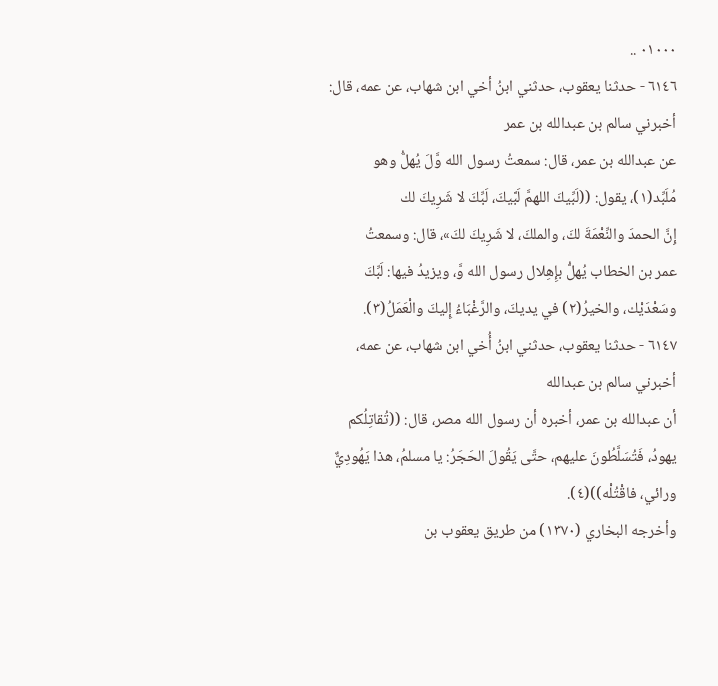٠١٠٠٠ ..
٦١٤٦ - حدثنا يعقوب، حدثني ابنُ أخي ابن شهاب، عن عمه، قال:
أخبرني سالم بن عبدالله بن عمر
عن عبدالله بن عمر، قال: سمعتُ رسول الله وَّلَ يُهلُّ وهو
مُلَبِّد(١)، يقول: ((لَبِّيكَ اللهمَّ لَبَّيكَ، لَبِّكَ لا شَرِيكَ لك
إِنَّ الحمدَ والنِّعْمَةَ لكَ، والملكَ، لا شَرِيكَ لكَ»، قال: وسمعتُ
عمر بن الخطاب يُهلُّ بإِهِلال رسول الله وَّ، ويزيدُ فيها: لَبِّكَ
وسَعْدَيْك، والخيرُ(٢) في يديكَ، والرَّغْبَاءُ إِليكَ والْعَمَلُ(٣).
٦١٤٧ - حدثنا يعقوب، حدثني ابنُ أُخي ابن شهاب، عن عمه،
أخبرني سالم بن عبدالله
أن عبدالله بن عمر، أخبره أن رسول الله مصر، قال: ((تُقاتِلُكم
يهودُ، فَتُسَلَّطُونَ عليهم، حتَّى يَقُولَ الحَجَرُ: يا مسلمُ، هذا يَهُودِيٌّ
ورائي، فاقْتُلْه))(٤).
وأخرجه البخاري (١٣٧٠) من طريق يعقوب بن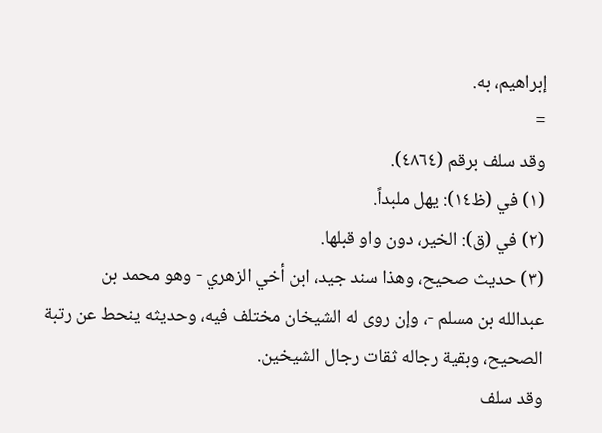إبراهيم، به.
=
وقد سلف برقم (٤٨٦٤).
(١) في (ظ١٤): يهل ملبداً.
(٢) في (ق): الخير، دون واو قبلها.
(٣) حديث صحيح، وهذا سند جيد، ابن أخي الزهري - وهو محمد بن
عبدالله بن مسلم -، وإن روى له الشيخان مختلف فيه، وحديثه ينحط عن رتبة
الصحيح، وبقية رجاله ثقات رجال الشيخين.
وقد سلف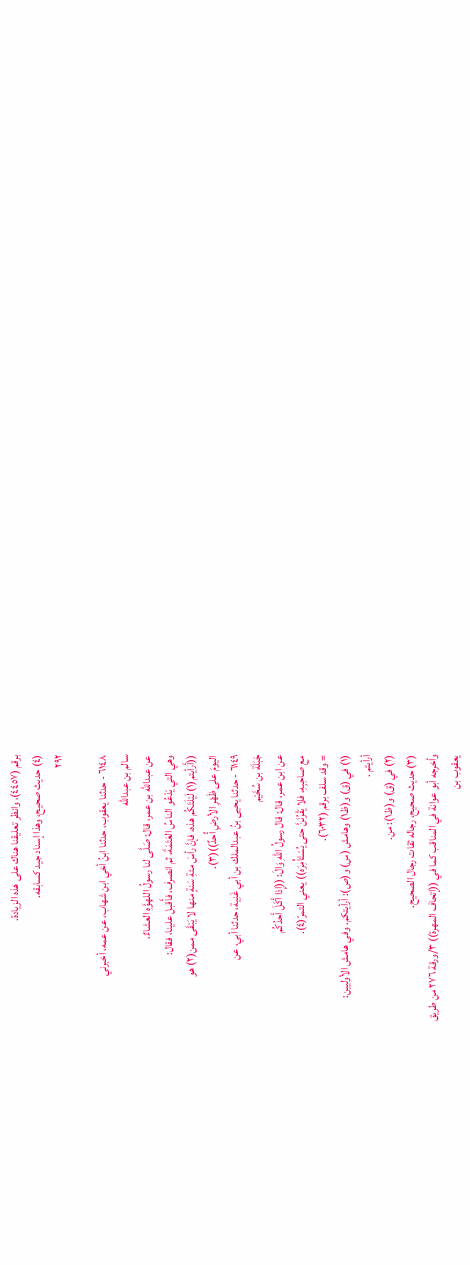برقم (٤٤٥٧)، وانظر تعليقنا هناك على هذه الزيادة.
(٤) حديث صحيح، وهذا إسناد جيد كسابقه.
٢٩٢

٦١٤٨ - حدثنا يعقوب، حدثنا ابنُ أخي ابن شهاب، عن عمه، أخبرني
سالم بن عبدالله
عن عبدالله بن عمر، قال: صَلَّى لنا رسولُ اللهِوَّهِ العشاءٌ،
وهي التي يَدْعُو الناسُ العَتَمَةَ، ثم انصرف، فأَقبل علينا، فقال:
((أَرأيتم(١) لَيْلَتَكُم هذه، فإنَّ رأسَ مئةِ سَنةٍ منها لا يَبْقَى ممن(٢) هو
اليومَ على ظَهْرِ الأرضِ أُحدٌ))(٣).
٦١٤٩ - حدثنا يحيى بنُ عبدالملك بن أبي غَنِية، حدثنا أبي، عن
جَبَلَة بن سُخَيْم
عن ابن عمر، قال: قال رسولُ اللهِ وَالَ: ((إِذا أَكَلَ أَحدُكُم
مع صاحِبِهِ، فلا يَقْرُنَنَّ حتى يُسْتَأْمِرَه)) يعني التمرّ(٤).
= وقد سلف برقم (٦٠٣٢).
(١) في (ق) و(ظ١) وهامش (س) و(ص): أرأيتكم. وفي هامش الأوليين:
أرأيتم .
(٢) في (ق) و(ظ١): من.
(٣) حديث صحيح، رجاله ثقات رجال الصحيح.
وأخرجه أبو عوانة في المناقب كما في ((إتحاف المهرة)) ٣/ورقة ٢٧٦ من طريق
يعقوب بن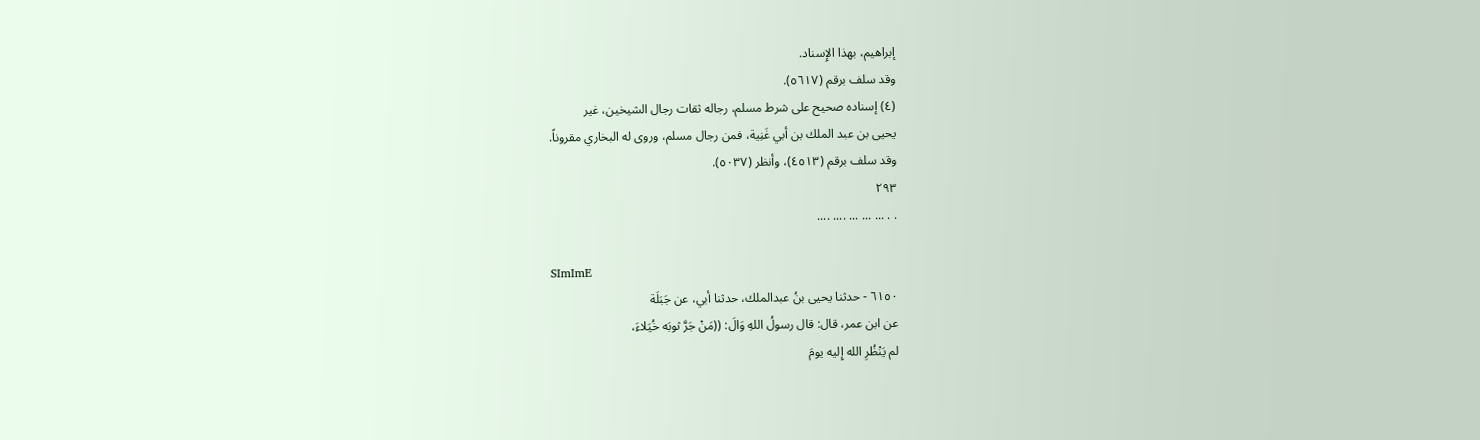إبراهيم، بهذا الإِسناد.
وقد سلف برقم (٥٦١٧).
(٤) إسناده صحيح على شرط مسلم، رجاله ثقات رجال الشيخين، غير
يحيى بن عبد الملك بن أبي غَنِية، فمن رجال مسلم، وروى له البخاري مقروناً.
وقد سلف برقم (٤٥١٣)، وأنظر (٥٠٣٧).
٢٩٣
. . ... ... ... .... ....

SImImE
٦١٥٠ - حدثنا يحيى بنُ عبدالملك، حدثنا أبي، عن جَبَلَة
عن ابن عمر، قال: قال رسولُ اللهِ وَالَ: ((مَنْ جَرَّ ثوبَه خُيَلاءَ،
لم يَنْظُرِ الله إِليه يومَ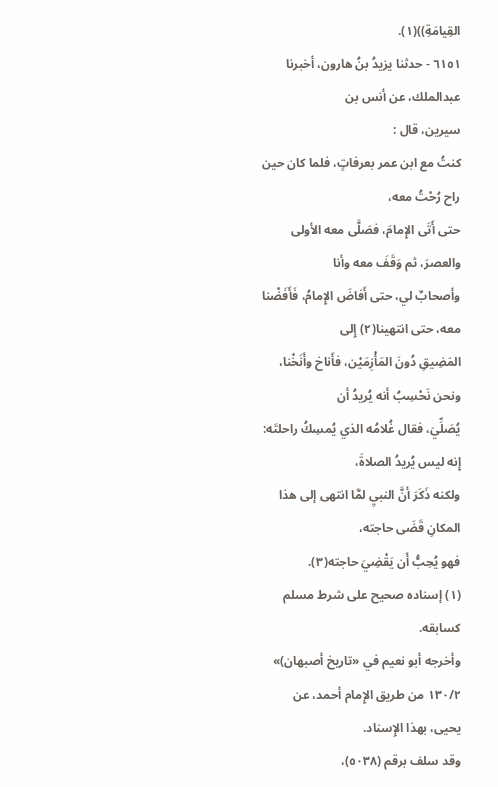القِيامَةِ))(١).
٦١٥١ - حدثنا يزيدُ بنُ هارون، أخبرنا عبدالملك، عن أنس بن
سیرین، قال :
كنتُ مع ابن عمر بعرفاتٍ، فلما كان حين راح رُحْتُ معه،
حتى أَتَى الإِمامَ، فصَلَّى معه الأولى والعصرَ، ثم وَقَفَ معه وأنا
وأصحابٌ لي، حتى أَفاضَ الإِمامُ، فَأَفَضْنا معه، حتى انتهينا(٢) إِلى
المَضِيقِ دُونَ المَأْزِمَيْن، فأَناخ وأَنَخْنا، ونحن نَحْسِبُ أنه يُريدُ أن
يُصَلِّيَ، فقال غُلامُه الذي يُمسِكُ راحلتَه: إِنه ليس يُريدُ الصلاةَ،
ولكنه ذَكَرَ أنَّ النبيِ لمَّا انتهى إلى هذا المكانِ قَضَى حاجته،
فهو يُحِبُّ أَن يَقْضِيَ حاجته(٣).
(١) إسناده صحيح على شرط مسلم كسابقه.
وأخرجه أبو نعيم في «تاريخ أصبهان)» ١٣٠/٢ من طريق الإِمام أحمد، عن
یحیی، بهذا الإِسناد.
وقد سلف برقم (٥٠٣٨)،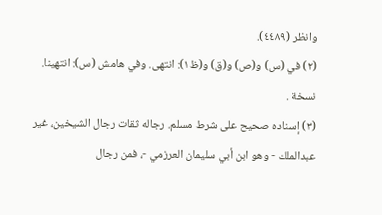وانظر (٤٤٨٩).
(٢) في (س) و(ص) و(ق) و(ظ١): انتهى. وفي هامش (س): انتهينا.
نسخة .
(٣) إسناده صحيح على شرط مسلم. رجاله ثقات رجال الشيخين، غير
عبدالملك - وهو ابن أبي سليمان العرزمي -، فمن رجال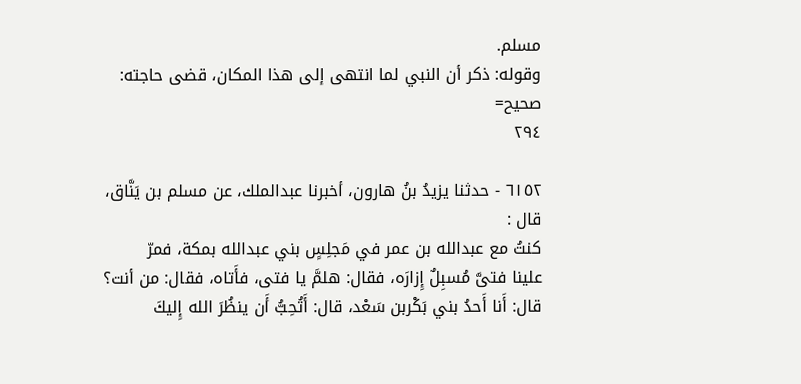مسلم.
وقوله: ذكر أن النبي لما انتهى إلى هذا المكان، قضى حاجته: صحيح=
٢٩٤

٦١٥٢ - حدثنا يزيدُ بنُ هارون، أخبرنا عبدالملك، عن مسلم بن يَنَّاق،
قال :
كنتُ مع عبدالله بن عمر في مَجلِسٍ بني عبدالله بمكة، فمرّ
علينا فتىَّ مُسبِلٌ إِزارَه، فقال: هلمَّ يا فتى، فأَتاه، فقال: من أنت؟
قال: أَنا أَحدُ بني بَكْربن سَعْد، قال: أَتُحِبُّ أَن ينظُرَ الله إِليكَ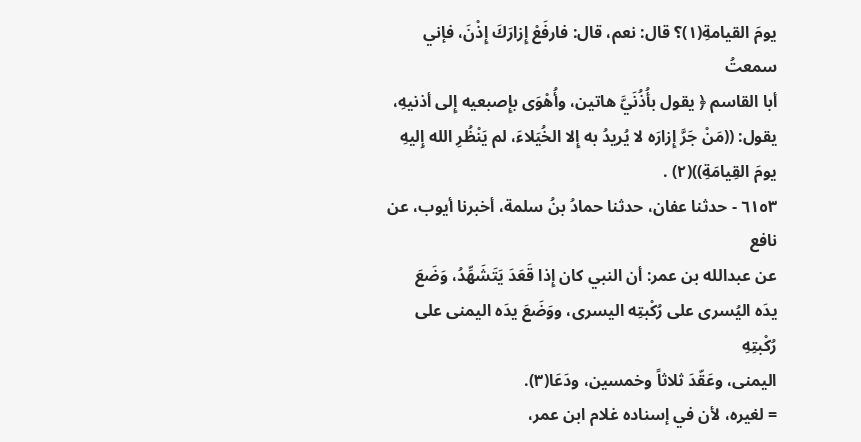يومَ القيامةِ(١)؟ قال: نعم، قال: فارفَعْ إِزارَكَ إِذْنَ، فإني سمعتُ
أبا القاسم ﴿ يقول بأُذُنَيَّ هاتين، وأُهْوَى بإِصبعيه إِلى أذنيهِ،
يقول: ((مَنْ جَرَّ إِزارَه لا يُريدُ به إِلا الخُيَلاءَ، لم يَنْظُرِ الله إِليهِ
يومَ القِيامَةِ))(٢) .
٦١٥٣ - حدثنا عفان، حدثنا حمادُ بنُ سلمة، أخبرنا أيوب، عن نافع
عن عبدالله بن عمر: أن النبي كان إِذا قَعَدَ يَتَشَهِّدُ، وَضَعَ
يدَه اليُسرى على رُكْبتِه اليسرى، ووَضَعَ يدَه اليمنى على رُكْبتِهِ
اليمنى، وعَقّدَ ثلاثاً وخمسين، ودَعَا(٣).
= لغيره، لأن في إسناده غلام ابن عمر،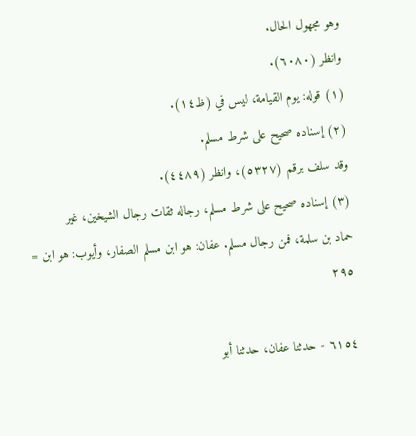وهو مجهول الحال.
وانظر (٦٠٨٠).
(١) قوله: يوم القيامة، ليس في (ظ١٤).
(٢) إسناده صحيح على شرط مسلم.
وقد سلف برقم (٥٣٢٧)، وانظر (٤٤٨٩).
(٣) إسناده صحيح على شرط مسلم، رجاله ثقات رجال الشيخين، غير
حماد بن سلمة، فمن رجال مسلم. عفان: هو ابن مسلم الصفار، وأيوب: هو ابن =
٢٩٥

٦١٥٤ - حدثنا عفان، حدثنا أبو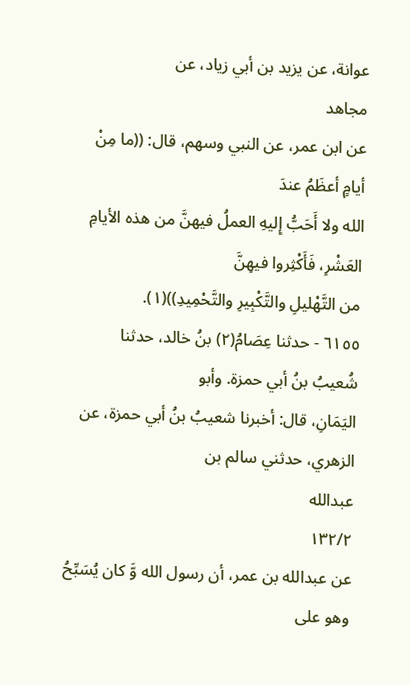عوانة، عن يزيد بن أبي زياد، عن
مجاهد
عن ابن عمر، عن النبي وسهم، قال: ((ما مِنْ أيامٍ أعظَمُ عندَ
الله ولا أَحَبُّ إِليهِ العملُ فيهنَّ من هذه الأيامِ العَشْرِ، فَأَكْثِروا فيهِنَّ
من التَّهْليلِ والتَّكْبِيرِ والتَّحْمِيدِ))(١).
٦١٥٥ - حدثنا عِصَامُ(٢) بنُ خالد، حدثنا شُعيبُ بنُ أبي حمزة. وأبو
اليَمَانِ، قال: أخبرنا شعيبُ بنُ أبي حمزة، عن الزهري، حدثني سالم بن
عبدالله
١٣٢/٢
عن عبدالله بن عمر، أن رسول الله وَّ كان يُسَبِّحُ وهو على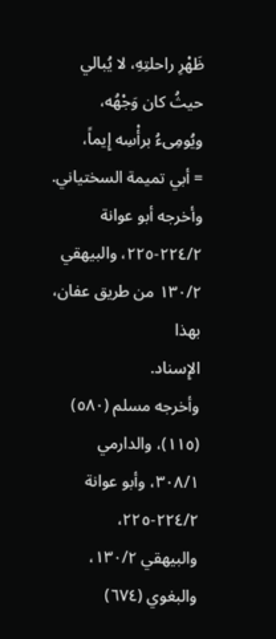ظَهْرِ راحلتِهِ، لا يُبالي حيثُ كان وَجْهُه، ويُومِىءُ برأْسِه إِيماً،
= أبي تميمة السختياني.
وأخرجه أبو عوانة ٢٢٤/٢-٢٢٥، والبيهقي ١٣٠/٢ من طريق عفان، بهذا
الإِسناد.
وأخرجه مسلم (٥٨٠) (١١٥)، والدارمي ٣٠٨/١، وأبو عوانة ٢٢٤/٢-٢٢٥،
والبيهقي ١٣٠/٢، والبغوي (٦٧٤)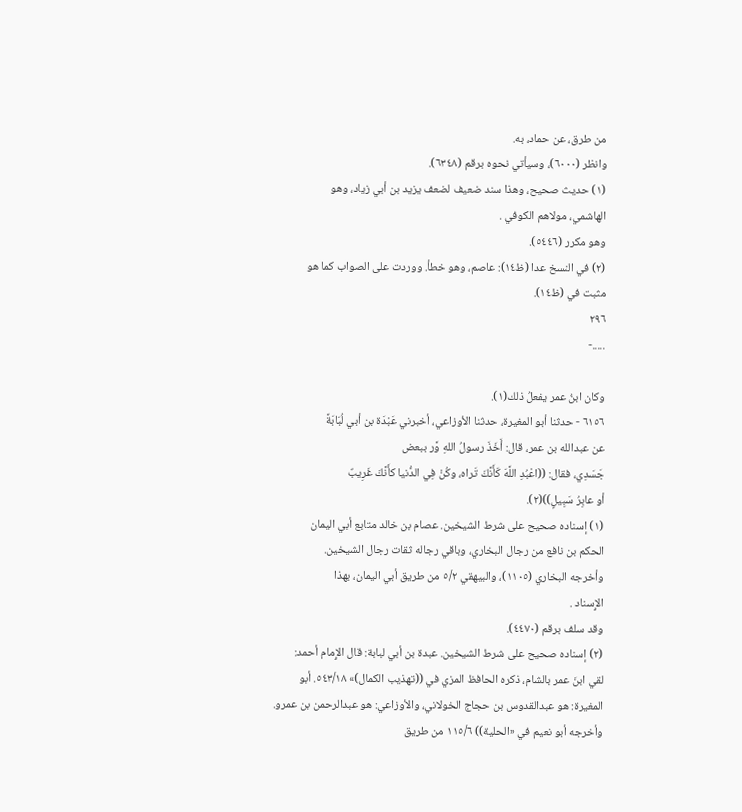من طرق، عن حماد، به.
وانظر (٦٠٠٠)، وسيأتي نحوه برقم (٦٣٤٨).
(١) حديث صحيح، وهذا سند ضعيف لضعف يزيد بن أبي زياد، وهو
الهاشمي، مولاهم الكوفي .
وهو مكرر (٥٤٤٦).
(٢) في النسخ عدا (ظ١٤): عاصم، وهو خطأ. ووردت على الصواب كما هو
مثبت في (ظ١٤).
٢٩٦
.....-

وكان ابنُ عمر يفعلُ ذلك(١).
٦١٥٦ - حدثنا أبو المغيرة، حدثنا الأوزاعي، أخبرني عَبْدَة بن أبي لُبَابَةً
عن عبدالله بن عمر، قال: أَخَذَ رسولُ اللهِ وَّر ببعض
جَسَدِي، فقال: ((اعْبُدِ اللَّهَ كَأَنَّكَ تَراه، وكُنْ فِي الدُّنيا كأَنَّكَ غَرِيبٌ
أو عابِرُ سَبِيلٍ))(٢).
(١) إسناده صحيح على شرط الشيخين. عصام بن خالد متابع أبي اليمان
الحكم بن نافع من رجال البخاري، وباقي رجاله ثقات رجال الشيخين.
وأخرجه البخاري (١١٠٥)، والبيهقي ٥/٢ من طريق أبي اليمان، بهذا
الإِسناد .
وقد سلف برقم (٤٤٧٠).
(٢) إسناده صحيح على شرط الشيخين. عبدة بن أبي لبابة: قال الإِمام أحمد:
لقي ابنَ عمر بالشام، ذكره الحافظ المزي في ((تهذيب الكمال)» ٥٤٣/١٨. أبو
المغيرة: هو عبدالقدوس بن حجاج الخولاني، والأوزاعي: هو عبدالرحمن بن عمرو.
وأخرجه أبو نعيم في «الحلية)) ١١٥/٦ من طريق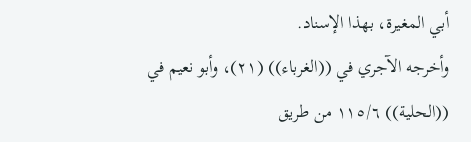أبي المغيرة، بهذا الإسناد.
وأخرجه الآجري في ((الغرباء)) (٢١)، وأبو نعيم في ((الحلية)) ١١٥/٦ من طريق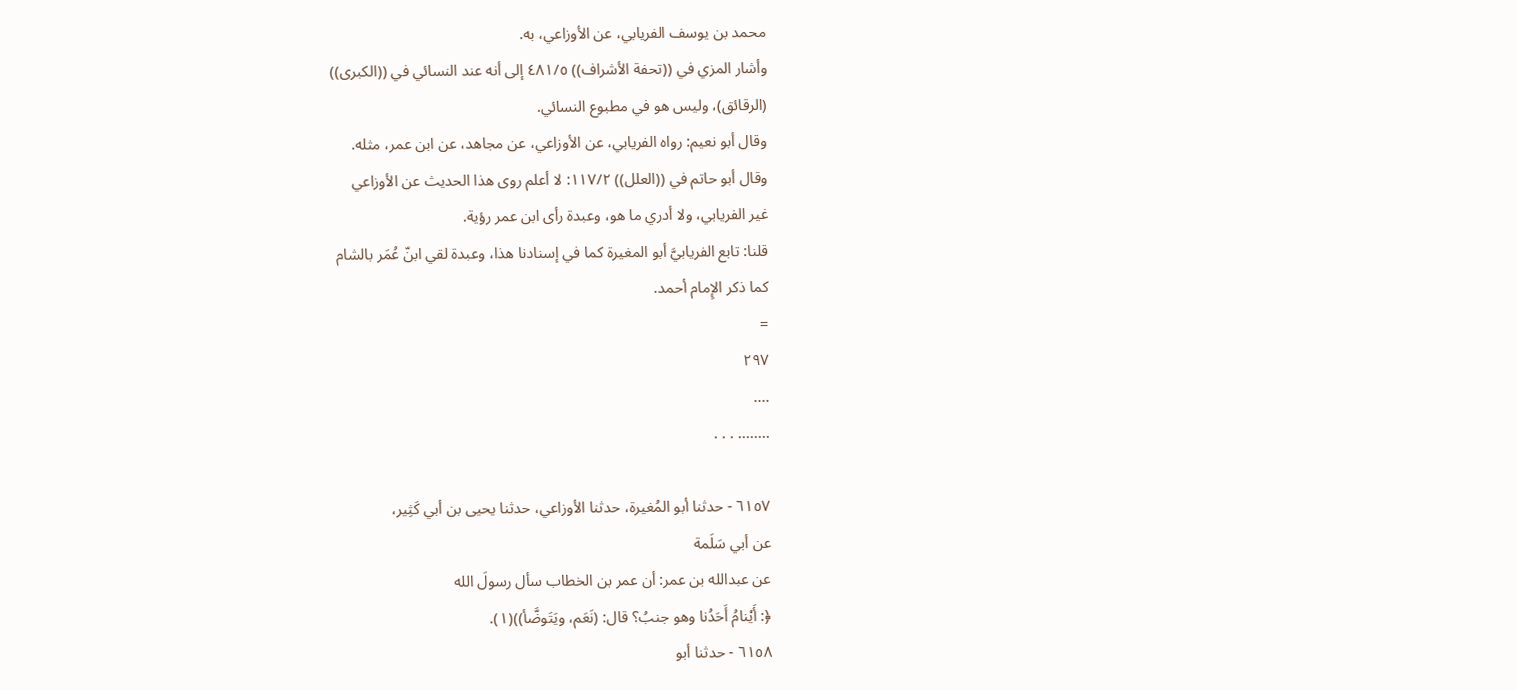محمد بن يوسف الفريابي، عن الأوزاعي، به.
وأشار المزي في ((تحفة الأشراف)) ٤٨١/٥ إلى أنه عند النسائي في ((الكبرى))
(الرقائق)، وليس هو في مطبوع النسائي.
وقال أبو نعيم: رواه الفريابي، عن الأوزاعي، عن مجاهد، عن ابن عمر، مثله.
وقال أبو حاتم في ((العلل)) ١١٧/٢: لا أعلم روى هذا الحديث عن الأوزاعي
غير الفريابي، ولا أدري ما هو، وعبدة رأى ابن عمر رؤية.
قلنا: تابع الفريابيَّ أبو المغيرة كما في إسنادنا هذا، وعبدة لقي ابنّ عُمَر بالشام
كما ذكر الإِمام أحمد.
=
٢٩٧
....
........ . . .

٦١٥٧ - حدثنا أبو المُغيرة، حدثنا الأوزاعي، حدثنا يحيى بن أبي كَثِير،
عن أبي سَلَمة
عن عبدالله بن عمر: أن عمر بن الخطاب سأل رسولَ الله
﴿: أَيْنامُ أَحَدُنا وهو جنبُ؟ قال: (نَعَم، ويَتَوضَّأ))(١).
٦١٥٨ - حدثنا أبو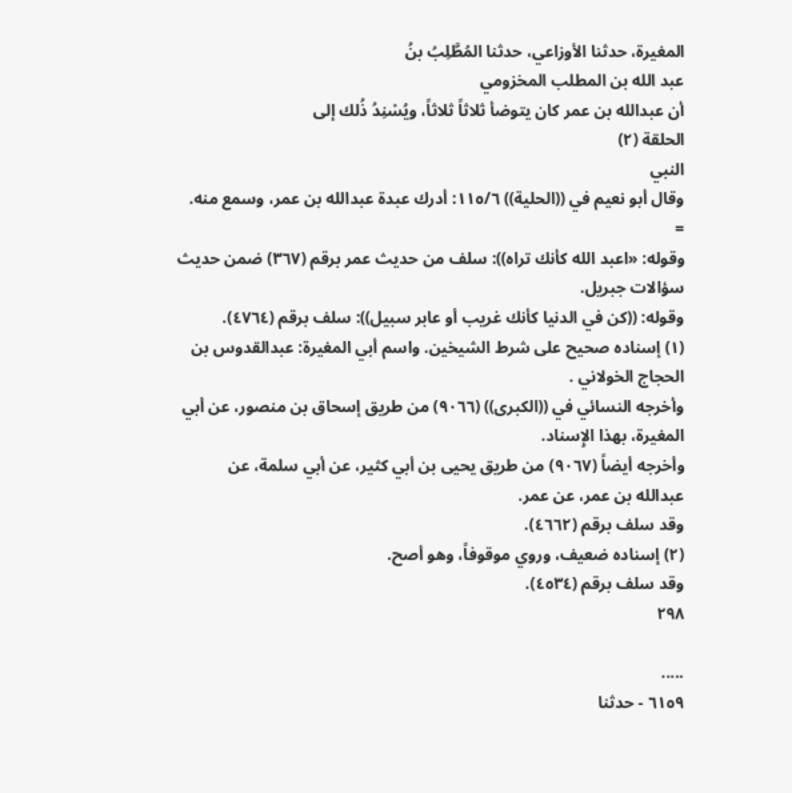المغيرة، حدثنا الأوزاعي، حدثنا المُطَّلِبُ بنُ
عبد الله بن المطلب المخزومي
أن عبدالله بن عمر كان يتوضأ ثلاثاً ثلاثاً، ويُسْنِدُ ذُلك إلى
الحلقة (٢)
النبي
وقال أبو نعيم في ((الحلية)) ١١٥/٦: أدرك عبدة عبدالله بن عمر، وسمع منه.
=
وقوله: «اعبد الله كأنك تراه)): سلف من حديث عمر برقم (٣٦٧) ضمن حديث
سؤالات جبريل.
وقوله: ((كن في الدنيا كأنك غريب أو عابر سبيل)): سلف برقم (٤٧٦٤).
(١) إسناده صحيح على شرط الشيخين. واسم أبي المغيرة: عبدالقدوس بن
الحجاج الخولاني .
وأخرجه النسائي في ((الكبرى)) (٩٠٦٦) من طريق إسحاق بن منصور، عن أبي
المغيرة، بهذا الإِسناد.
وأخرجه أيضاً (٩٠٦٧) من طريق يحيى بن أبي كثير، عن أبي سلمة، عن
عبدالله بن عمر، عن عمر.
وقد سلف برقم (٤٦٦٢).
(٢) إسناده ضعيف، وروي موقوفاً، وهو أصح.
وقد سلف برقم (٤٥٣٤).
٢٩٨

.....
٦١٥٩ - حدثنا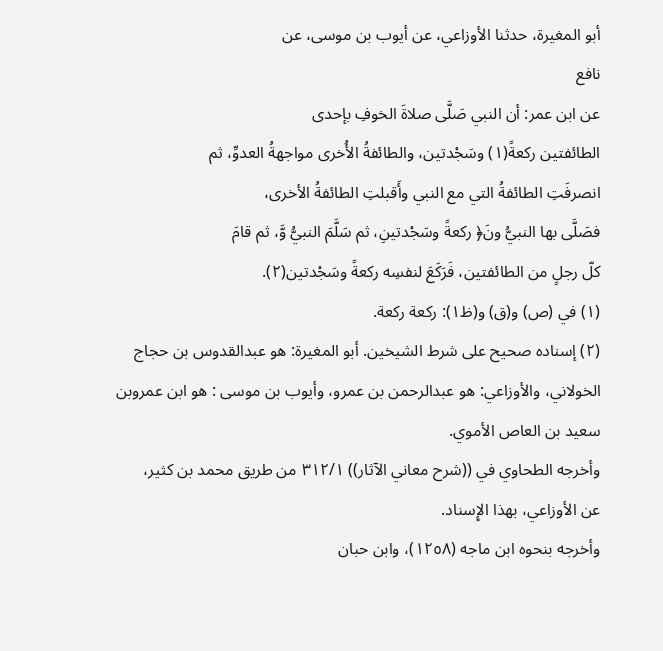أبو المغيرة، حدثنا الأوزاعي، عن أيوب بن موسى، عن
نافع
عن ابن عمر: أن النبي صَلَّى صلاةَ الخوفِ بإحدى
الطائفتين ركعةً(١) وسَجْدتين، والطائفةُ الأُخرى مواجهةُ العدوِّ، ثم
انصرفَتِ الطائفةُ التي مع النبي وأَقبلتِ الطائفةُ الأخرى،
فصَلَّى بها النبيُّ ونَ﴿ ركعةً وسَجْدتينِ، ثم سَلَّمَ النبيُّ وَّ، ثم قامَ
كلّ رجلٍ من الطائفتين، فَرَكَعَ لنفسِه ركعةً وسَجْدتين(٢).
(١) في (ص) و(ق) و(ظ١): ركعة ركعة.
(٢) إسناده صحيح على شرط الشيخين. أبو المغيرة: هو عبدالقدوس بن حجاج
الخولاني، والأوزاعي: هو عبدالرحمن بن عمرو، وأيوب بن موسى : هو ابن عمروبن
سعيد بن العاص الأموي.
وأخرجه الطحاوي في ((شرح معاني الآثار)) ٣١٢/١ من طريق محمد بن كثير،
عن الأوزاعي، بهذا الإِسناد.
وأخرجه بنحوه ابن ماجه (١٢٥٨)، وابن حبان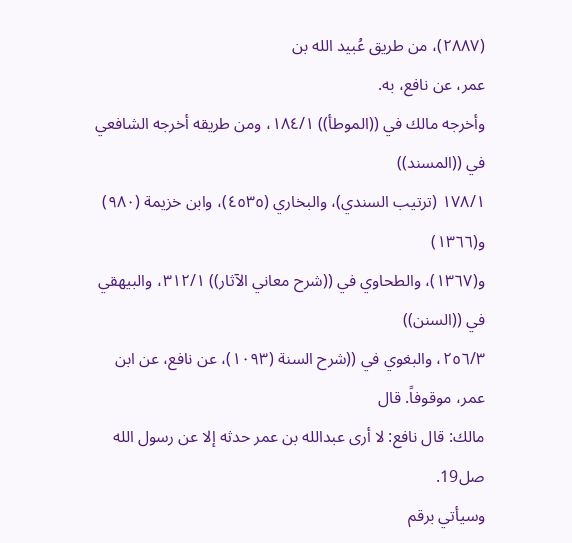(٢٨٨٧)، من طريق عُبيد الله بن
عمر، عن نافع، به.
وأخرجه مالك في ((الموطأ)) ١٨٤/١، ومن طريقه أخرجه الشافعي في ((المسند))
١٧٨/١ (ترتيب السندي)، والبخاري (٤٥٣٥)، وابن خزيمة (٩٨٠) و(١٣٦٦)
و(١٣٦٧)، والطحاوي في ((شرح معاني الآثار)) ٣١٢/١، والبيهقي في ((السنن))
٢٥٦/٣، والبغوي في ((شرح السنة (١٠٩٣)، عن نافع، عن ابن عمر، موقوفاً. قال
مالك: قال نافع: لا أرى عبدالله بن عمر حدثه إلا عن رسول الله صل19.
وسيأتي برقم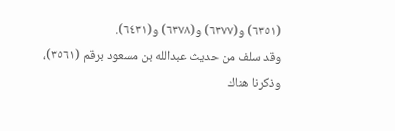(٦٣٥١) و(٦٣٧٧) و(٦٣٧٨) و(٦٤٣١).
وقد سلف من حديث عبدالله بن مسعود برقم (٣٥٦١)، وذكرنا هناك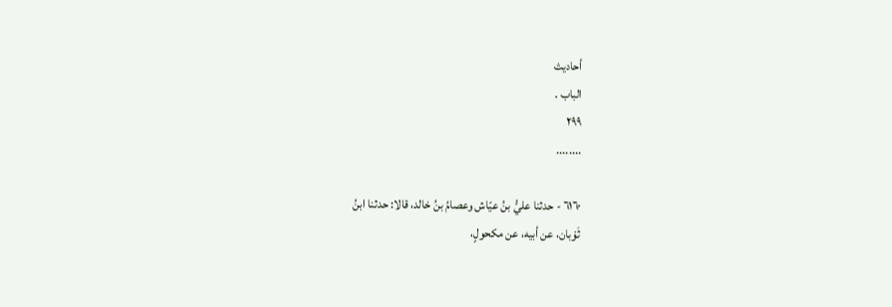أحاديث
الباب .
٢٩٩
........

٦١٦٠ - حدثنا عليُّ بنُ عيّاش وعصامُ بنُ خالد، قالا: حدثنا ابنُ
ثَوْبان، عن أبيه، عن مكحولٍ،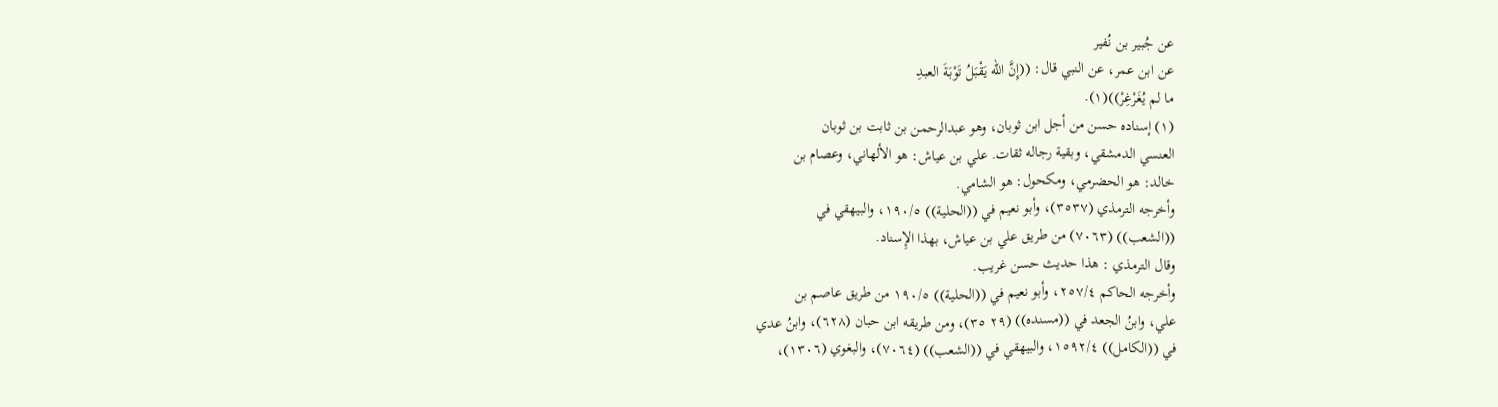عن جُبير بن نُفير
عن ابن عمر، عن النبي قال: ((إِنَّ اللّه يَقْبَلُ تَوْبَةَ العبدِ
ما لم يُغَرْغِرْ))(١).
(١) إسناده حسن من أجل ابن ثوبان، وهو عبدالرحمن بن ثابت بن ثوبان
العنسي الدمشقي، وبقية رجاله ثقات. علي بن عياش: هو الألهاني، وعصام بن
خالد: هو الحضرمي، ومكحول: هو الشامي.
وأخرجه الترمذي (٣٥٣٧)، وأبو نعيم في ((الحلية)) ١٩٠/٥، والبيهقي في
((الشعب)) (٧٠٦٣) من طريق علي بن عياش، بهذا الإِسناد.
وقال الترمذي : هذا حديث حسن غريب.
وأخرجه الحاكم ٢٥٧/٤، وأبو نعيم في ((الحلية)) ١٩٠/٥ من طريق عاصم بن
علي، وابنُ الجعد في ((مسنده)) (٢٩ ٣٥)، ومن طريقه ابن حبان (٦٢٨)، وابنُ عدي
في ((الكامل)) ١٥٩٢/٤، والبيهقي في ((الشعب)) (٧٠٦٤)، والبغوي (١٣٠٦)،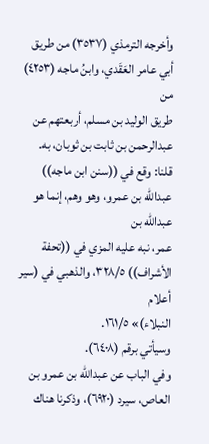وأخرجه الترمذي (٣٥٣٧) من طريق أبي عامر العَقَدي، وابنُ ماجه (٤٢٥٣) من
طريق الوليد بن مسلم، أربعتهم عن عبدالرحمن بن ثابت بن ثوبان، به.
قلنا: وقع في ((سنن ابن ماجه)) عبدالله بن عمرو، وهو وهم، إنما هو عبدالله بن
عمر، نبه عليه المزي في ((تحفة الأشراف)) ٣٢٨/٥، والذهبي في (سير أعلام
النبلاء)» ١٦١/٥.
وسيأتي برقم (٦٤٠٨).
وفي الباب عن عبدالله بن عمرو بن العاص، سيرد (٦٩٢٠)، وذكرنا هناك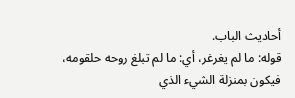أحاديث الباب.
قوله: ما لم يغرغر، أي: ما لم تبلغ روحه حلقومه، فيكون بمنزلة الشيء الذي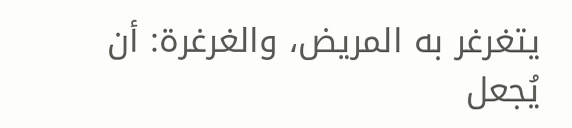يتغرغر به المريض، والغرغرة: أن يُجعل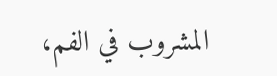المشروب في الفم،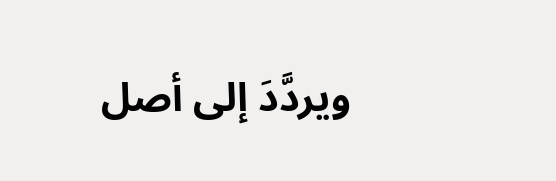ويردَّدَ إلى أصل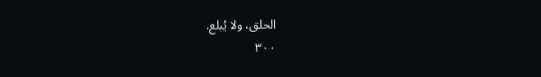الحلق، ولا يُبلع.
٣٠٠